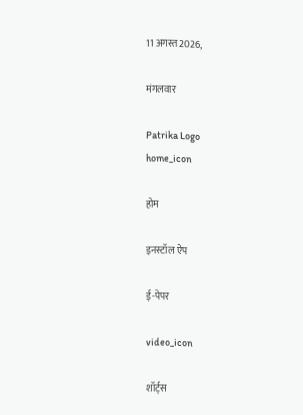11 अगस्त 2026,

मंगलवार

Patrika Logo
home_icon

होम

इनस्टॉल ऐप

ई-पेपर

video_icon

शॉर्ट्स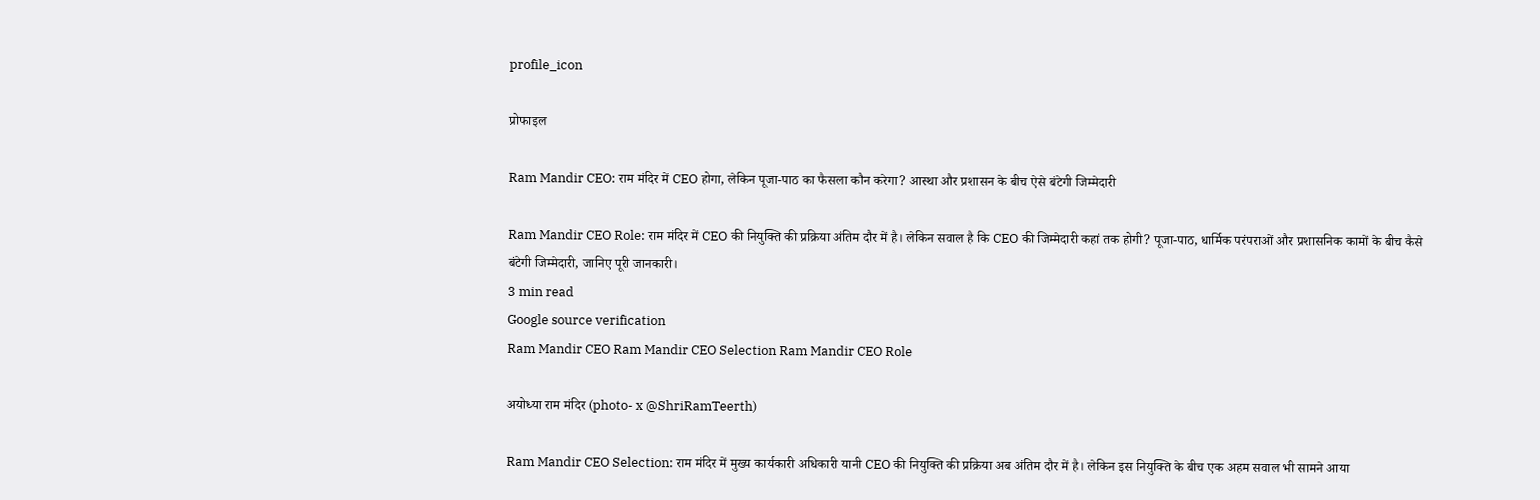profile_icon

प्रोफाइल

Ram Mandir CEO: राम मंदिर में CEO होगा, लेकिन पूजा-पाठ का फैसला कौन करेगा? आस्था और प्रशासन के बीच ऐसे बंटेगी जिम्मेदारी

Ram Mandir CEO Role: राम मंदिर में CEO की नियुक्ति की प्रक्रिया अंतिम दौर में है। लेकिन सवाल है कि CEO की जिम्मेदारी कहां तक होगी? पूजा-पाठ, धार्मिक परंपराओं और प्रशासनिक कामों के बीच कैसे बंटेगी जिम्मेदारी, जानिए पूरी जानकारी।
3 min read
Google source verification
Ram Mandir CEO Ram Mandir CEO Selection Ram Mandir CEO Role

अयोध्या राम मंदिर (photo- x @ShriRamTeerth)

Ram Mandir CEO Selection: राम मंदिर में मुख्य कार्यकारी अधिकारी यानी CEO की नियुक्ति की प्रक्रिया अब अंतिम दौर में है। लेकिन इस नियुक्ति के बीच एक अहम सवाल भी सामने आया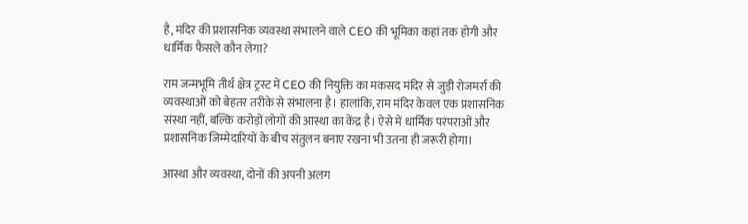है, मंदिर की प्रशासनिक व्यवस्था संभालने वाले CEO की भूमिका कहां तक होगी और धार्मिक फैसले कौन लेगा?

राम जन्मभूमि तीर्थ क्षेत्र ट्रस्ट में CEO की नियुक्ति का मकसद मंदिर से जुड़ी रोजमर्रा की व्यवस्थाओं को बेहतर तरीके से संभालना है। हालांकि, राम मंदिर केवल एक प्रशासनिक संस्था नहीं, बल्कि करोड़ों लोगों की आस्था का केंद्र है। ऐसे में धार्मिक परंपराओं और प्रशासनिक जिम्मेदारियों के बीच संतुलन बनाए रखना भी उतना ही जरूरी होगा।

आस्था और व्यवस्था, दोनों की अपनी अलग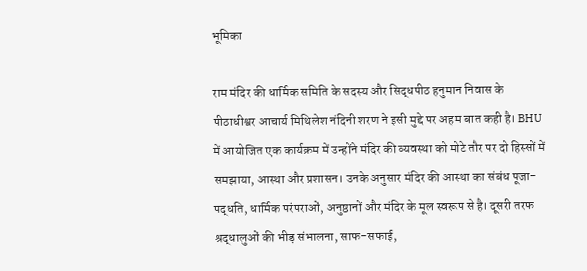भूमिका

राम मंदिर की धार्मिक समिति के सदस्य और सिद्धपीठ हनुमान निवास के पीठाधीश्वर आचार्य मिथिलेश नंदिनी शरण ने इसी मुद्दे पर अहम बात कही है। BHU में आयोजित एक कार्यक्रम में उन्होंने मंदिर की व्यवस्था को मोटे तौर पर दो हिस्सों में समझाया, आस्था और प्रशासन। उनके अनुसार मंदिर की आस्था का संबंध पूजा-पद्धति, धार्मिक परंपराओं, अनुष्ठानों और मंदिर के मूल स्वरूप से है। दूसरी तरफ श्रद्धालुओं की भीड़ संभालना, साफ-सफाई,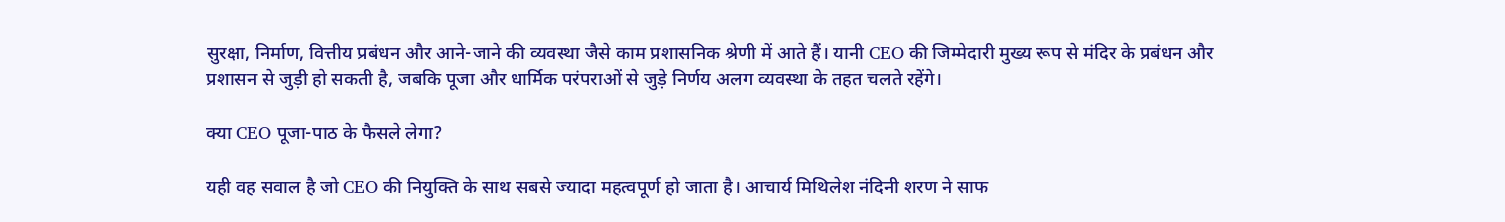सुरक्षा, निर्माण, वित्तीय प्रबंधन और आने-जाने की व्यवस्था जैसे काम प्रशासनिक श्रेणी में आते हैं। यानी CEO की जिम्मेदारी मुख्य रूप से मंदिर के प्रबंधन और प्रशासन से जुड़ी हो सकती है, जबकि पूजा और धार्मिक परंपराओं से जुड़े निर्णय अलग व्यवस्था के तहत चलते रहेंगे।

क्या CEO पूजा-पाठ के फैसले लेगा?

यही वह सवाल है जो CEO की नियुक्ति के साथ सबसे ज्यादा महत्वपूर्ण हो जाता है। आचार्य मिथिलेश नंदिनी शरण ने साफ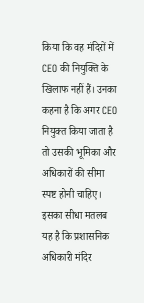किया कि वह मंदिरों में CEO की नियुक्ति के खिलाफ नहीं हैं। उनका कहना है कि अगर CEO नियुक्त किया जाता है तो उसकी भूमिका और अधिकारों की सीमा स्पष्ट होनी चाहिए। इसका सीधा मतलब यह है कि प्रशासनिक अधिकारी मंदिर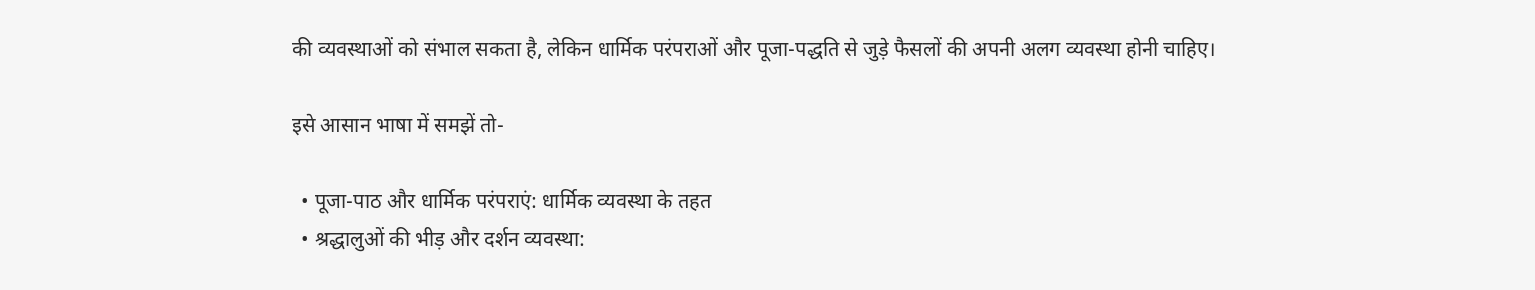की व्यवस्थाओं को संभाल सकता है, लेकिन धार्मिक परंपराओं और पूजा-पद्धति से जुड़े फैसलों की अपनी अलग व्यवस्था होनी चाहिए।

इसे आसान भाषा में समझें तो-

  • पूजा-पाठ और धार्मिक परंपराएं: धार्मिक व्यवस्था के तहत
  • श्रद्धालुओं की भीड़ और दर्शन व्यवस्था: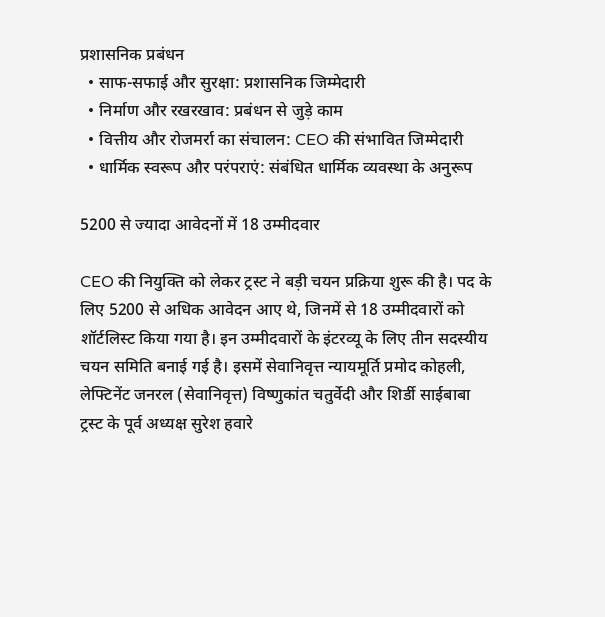प्रशासनिक प्रबंधन
  • साफ-सफाई और सुरक्षा: प्रशासनिक जिम्मेदारी
  • निर्माण और रखरखाव: प्रबंधन से जुड़े काम
  • वित्तीय और रोजमर्रा का संचालन: CEO की संभावित जिम्मेदारी
  • धार्मिक स्वरूप और परंपराएं: संबंधित धार्मिक व्यवस्था के अनुरूप

5200 से ज्यादा आवेदनों में 18 उम्मीदवार

CEO की नियुक्ति को लेकर ट्रस्ट ने बड़ी चयन प्रक्रिया शुरू की है। पद के लिए 5200 से अधिक आवेदन आए थे, जिनमें से 18 उम्मीदवारों को शॉर्टलिस्ट किया गया है। इन उम्मीदवारों के इंटरव्यू के लिए तीन सदस्यीय चयन समिति बनाई गई है। इसमें सेवानिवृत्त न्यायमूर्ति प्रमोद कोहली, लेफ्टिनेंट जनरल (सेवानिवृत्त) विष्णुकांत चतुर्वेदी और शिर्डी साईबाबा ट्रस्ट के पूर्व अध्यक्ष सुरेश हवारे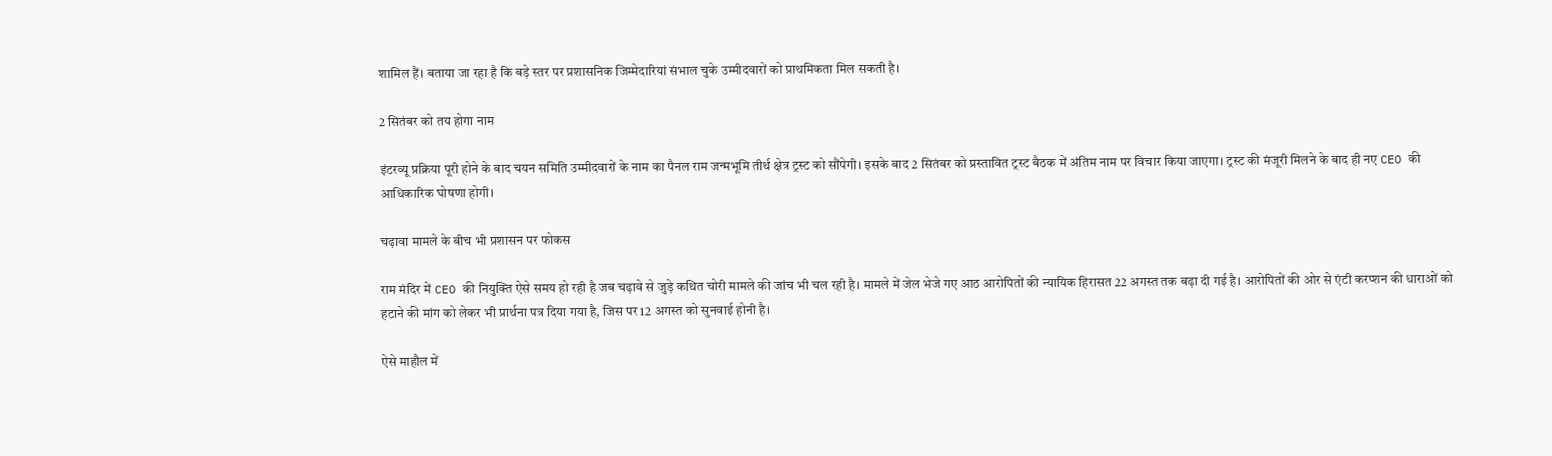शामिल हैं। बताया जा रहा है कि बड़े स्तर पर प्रशासनिक जिम्मेदारियां संभाल चुके उम्मीदवारों को प्राथमिकता मिल सकती है।

2 सितंबर को तय होगा नाम

इंटरव्यू प्रक्रिया पूरी होने के बाद चयन समिति उम्मीदवारों के नाम का पैनल राम जन्मभूमि तीर्थ क्षेत्र ट्रस्ट को सौंपेगी। इसके बाद 2 सितंबर को प्रस्तावित ट्रस्ट बैठक में अंतिम नाम पर विचार किया जाएगा। ट्रस्ट की मंजूरी मिलने के बाद ही नए CEO की आधिकारिक घोषणा होगी।

चढ़ावा मामले के बीच भी प्रशासन पर फोकस

राम मंदिर में CEO की नियुक्ति ऐसे समय हो रही है जब चढ़ावे से जुड़े कथित चोरी मामले की जांच भी चल रही है। मामले में जेल भेजे गए आठ आरोपितों की न्यायिक हिरासत 22 अगस्त तक बढ़ा दी गई है। आरोपितों की ओर से एंटी करप्शन की धाराओं को हटाने की मांग को लेकर भी प्रार्थना पत्र दिया गया है, जिस पर 12 अगस्त को सुनवाई होनी है।

ऐसे माहौल में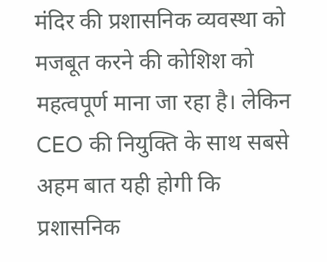मंदिर की प्रशासनिक व्यवस्था को मजबूत करने की कोशिश को महत्वपूर्ण माना जा रहा है। लेकिन CEO की नियुक्ति के साथ सबसे अहम बात यही होगी कि प्रशासनिक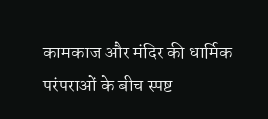कामकाज और मंदिर की धार्मिक परंपराओं के बीच स्पष्ट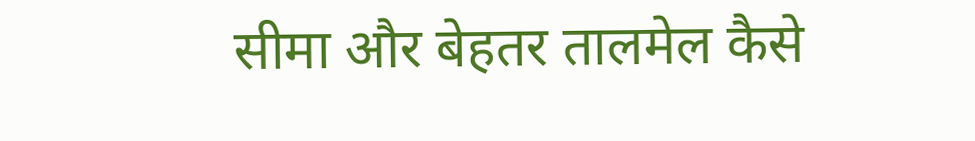सीमा और बेहतर तालमेल कैसे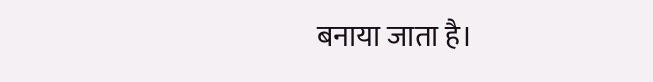बनाया जाता है।